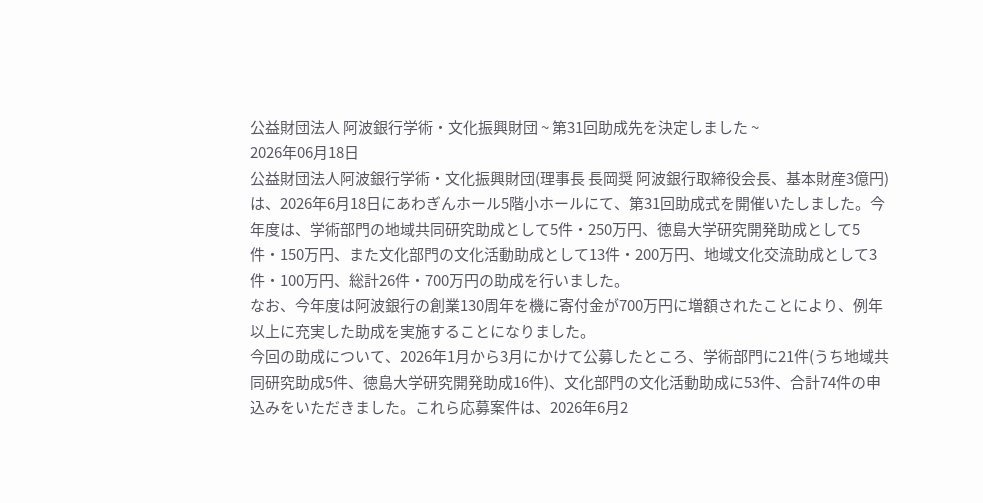公益財団法人 阿波銀行学術・文化振興財団 ~ 第31回助成先を決定しました ~
2026年06月18日
公益財団法人阿波銀行学術・文化振興財団(理事長 長岡奨 阿波銀行取締役会長、基本財産3億円)は、2026年6月18日にあわぎんホール5階小ホールにて、第31回助成式を開催いたしました。今年度は、学術部門の地域共同研究助成として5件・250万円、徳島大学研究開発助成として5件・150万円、また文化部門の文化活動助成として13件・200万円、地域文化交流助成として3件・100万円、総計26件・700万円の助成を行いました。
なお、今年度は阿波銀行の創業130周年を機に寄付金が700万円に増額されたことにより、例年以上に充実した助成を実施することになりました。
今回の助成について、2026年1月から3月にかけて公募したところ、学術部門に21件(うち地域共同研究助成5件、徳島大学研究開発助成16件)、文化部門の文化活動助成に53件、合計74件の申込みをいただきました。これら応募案件は、2026年6月2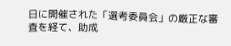日に開催された「選考委員会」の厳正な審査を経て、助成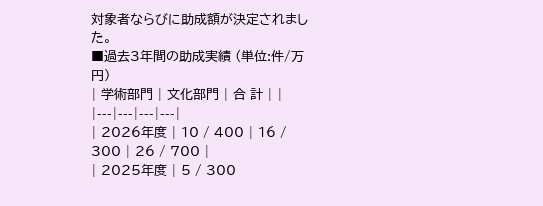対象者ならびに助成額が決定されました。
■過去3年間の助成実績 (単位:件/万円)
| 学術部門 | 文化部門 | 合 計 | |
|---|---|---|---|
| 2026年度 | 10 / 400 | 16 / 300 | 26 / 700 |
| 2025年度 | 5 / 300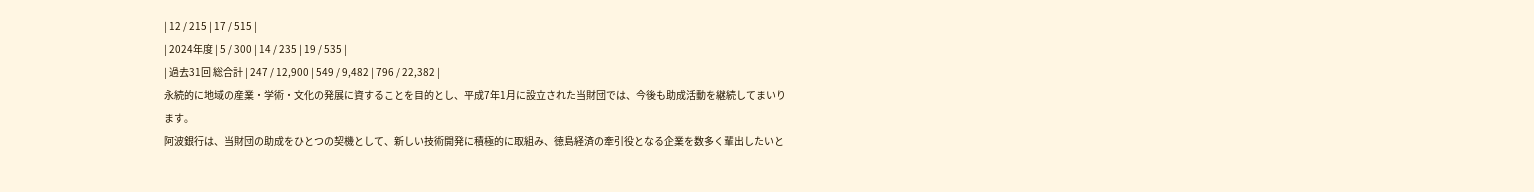| 12 / 215 | 17 / 515 |
| 2024年度 | 5 / 300 | 14 / 235 | 19 / 535 |
| 過去31回 総合計 | 247 / 12,900 | 549 / 9,482 | 796 / 22,382 |
永続的に地域の産業・学術・文化の発展に資することを目的とし、平成7年1月に設立された当財団では、今後も助成活動を継続してまいります。
阿波銀行は、当財団の助成をひとつの契機として、新しい技術開発に積極的に取組み、徳島経済の牽引役となる企業を数多く輩出したいと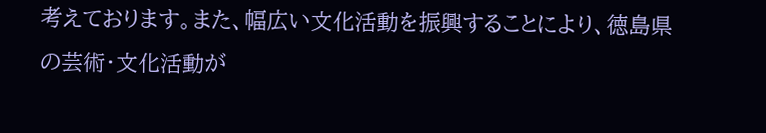考えております。また、幅広い文化活動を振興することにより、徳島県の芸術・文化活動が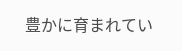豊かに育まれてい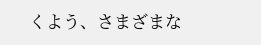くよう、さまざまな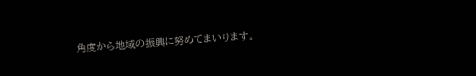角度から地域の振興に努めてまいります。